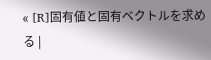« [R]固有値と固有ベクトルを求める |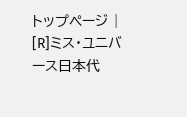トップページ | [R]ミス・ユニバース日本代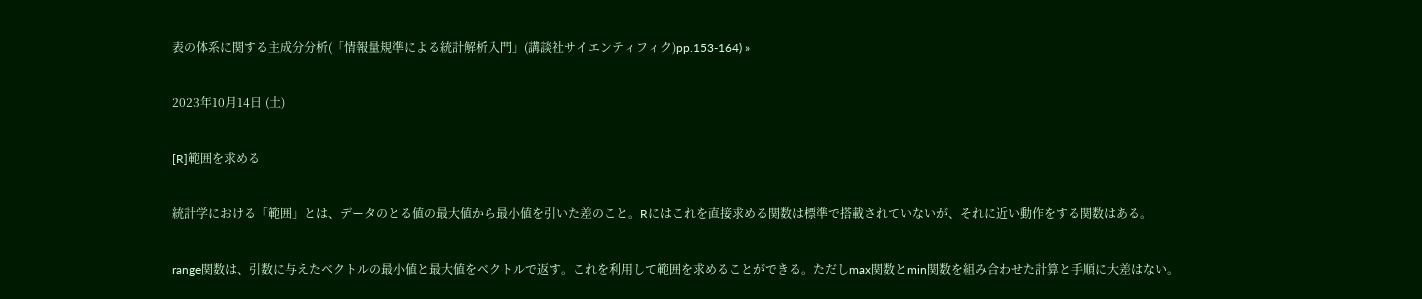表の体系に関する主成分分析(「情報量規準による統計解析入門」(講談社サイエンティフィク)pp.153-164) »

2023年10月14日 (土)

[R]範囲を求める

統計学における「範囲」とは、データのとる値の最大値から最小値を引いた差のこと。Rにはこれを直接求める関数は標準で搭載されていないが、それに近い動作をする関数はある。

range関数は、引数に与えたベクトルの最小値と最大値をベクトルで返す。これを利用して範囲を求めることができる。ただしmax関数とmin関数を組み合わせた計算と手順に大差はない。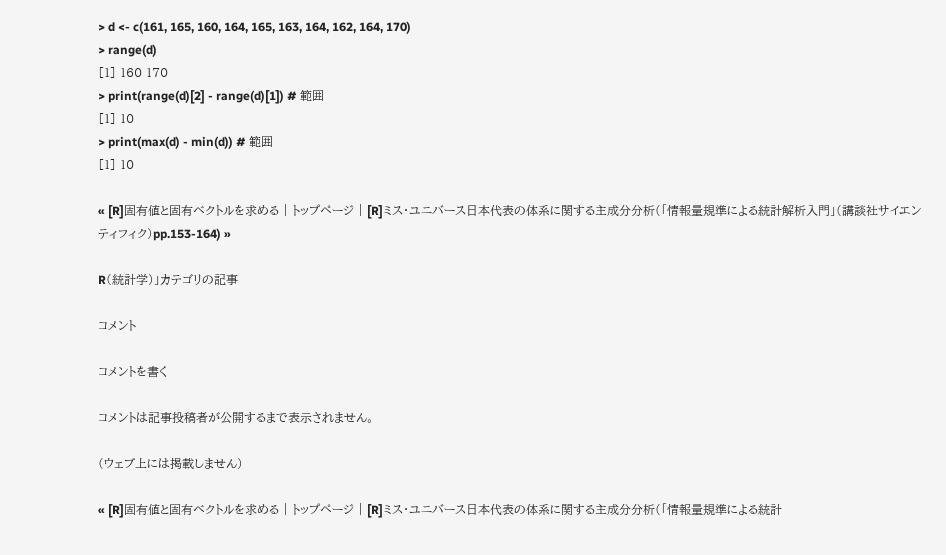> d <- c(161, 165, 160, 164, 165, 163, 164, 162, 164, 170)
> range(d)
[1] 160 170
> print(range(d)[2] - range(d)[1]) # 範囲
[1] 10
> print(max(d) - min(d)) # 範囲
[1] 10

« [R]固有値と固有ベクトルを求める | トップページ | [R]ミス・ユニバース日本代表の体系に関する主成分分析(「情報量規準による統計解析入門」(講談社サイエンティフィク)pp.153-164) »

R(統計学)」カテゴリの記事

コメント

コメントを書く

コメントは記事投稿者が公開するまで表示されません。

(ウェブ上には掲載しません)

« [R]固有値と固有ベクトルを求める | トップページ | [R]ミス・ユニバース日本代表の体系に関する主成分分析(「情報量規準による統計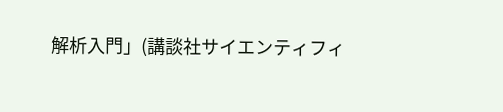解析入門」(講談社サイエンティフィ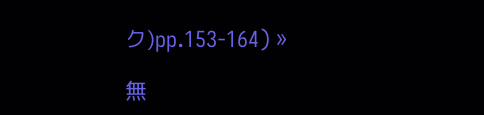ク)pp.153-164) »

無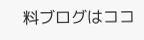料ブログはココ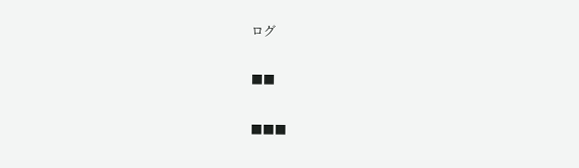ログ

■■

■■■